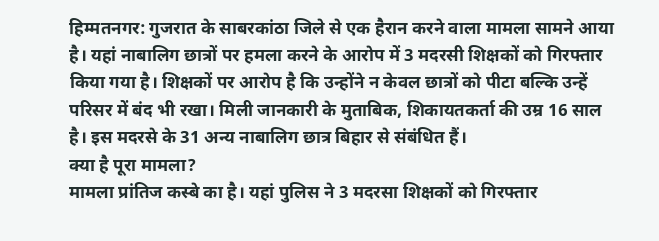हिम्मतनगर: गुजरात के साबरकांठा जिले से एक हैरान करने वाला मामला सामने आया है। यहां नाबालिग छात्रों पर हमला करने के आरोप में 3 मदरसी शिक्षकों को गिरफ्तार किया गया है। शिक्षकों पर आरोप है कि उन्होंने न केवल छात्रों को पीटा बल्कि उन्हें परिसर में बंद भी रखा। मिली जानकारी के मुताबिक, शिकायतकर्ता की उम्र 16 साल है। इस मदरसे के 31 अन्य नाबालिग छात्र बिहार से संबंधित हैं।
क्या है पूरा मामला?
मामला प्रांतिज कस्बे का है। यहां पुलिस ने 3 मदरसा शिक्षकों को गिरफ्तार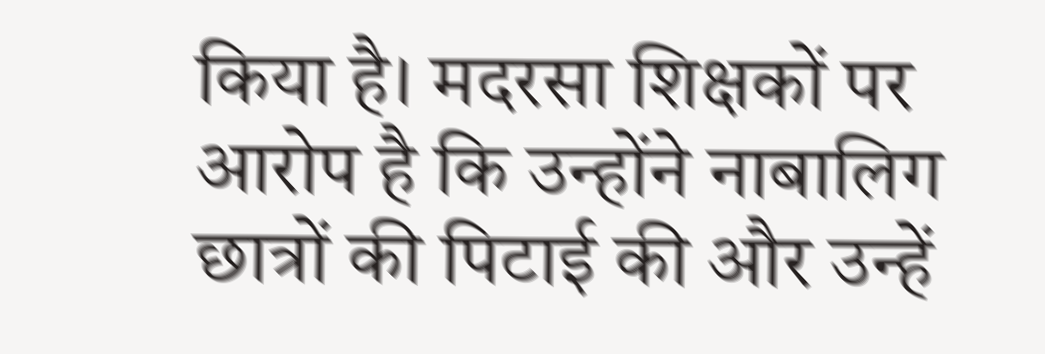किया है। मदरसा शिक्षकों पर आरोप है कि उन्होंने नाबालिग छात्रों की पिटाई की और उन्हें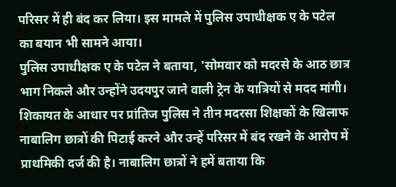परिसर में ही बंद कर लिया। इस मामले में पुलिस उपाधीक्षक ए के पटेल का बयान भी सामने आया।
पुलिस उपाधीक्षक ए के पटेल ने बताया, 'सोमवार को मदरसे के आठ छात्र भाग निकले और उन्होंने उदयपुर जाने वाली ट्रेन के यात्रियों से मदद मांगी। शिकायत के आधार पर प्रांतिज पुलिस ने तीन मदरसा शिक्षकों के खिलाफ नाबालिग छात्रों की पिटाई करने और उन्हें परिसर में बंद रखने के आरोप में प्राथमिकी दर्ज की है। नाबालिग छात्रों ने हमें बताया कि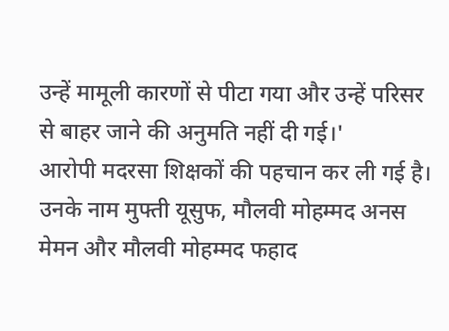उन्हें मामूली कारणों से पीटा गया और उन्हें परिसर से बाहर जाने की अनुमति नहीं दी गई।'
आरोपी मदरसा शिक्षकों की पहचान कर ली गई है। उनके नाम मुफ्ती यूसुफ, मौलवी मोहम्मद अनस मेमन और मौलवी मोहम्मद फहाद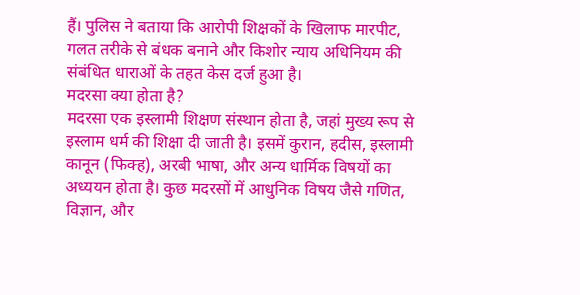हैं। पुलिस ने बताया कि आरोपी शिक्षकों के खिलाफ मारपीट, गलत तरीके से बंधक बनाने और किशोर न्याय अधिनियम की संबंधित धाराओं के तहत केस दर्ज हुआ है।
मदरसा क्या होता है?
मदरसा एक इस्लामी शिक्षण संस्थान होता है, जहां मुख्य रूप से इस्लाम धर्म की शिक्षा दी जाती है। इसमें कुरान, हदीस, इस्लामी कानून (फिक्ह), अरबी भाषा, और अन्य धार्मिक विषयों का अध्ययन होता है। कुछ मदरसों में आधुनिक विषय जैसे गणित, विज्ञान, और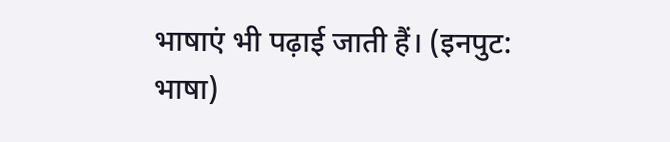भाषाएं भी पढ़ाई जाती हैं। (इनपुट: भाषा)